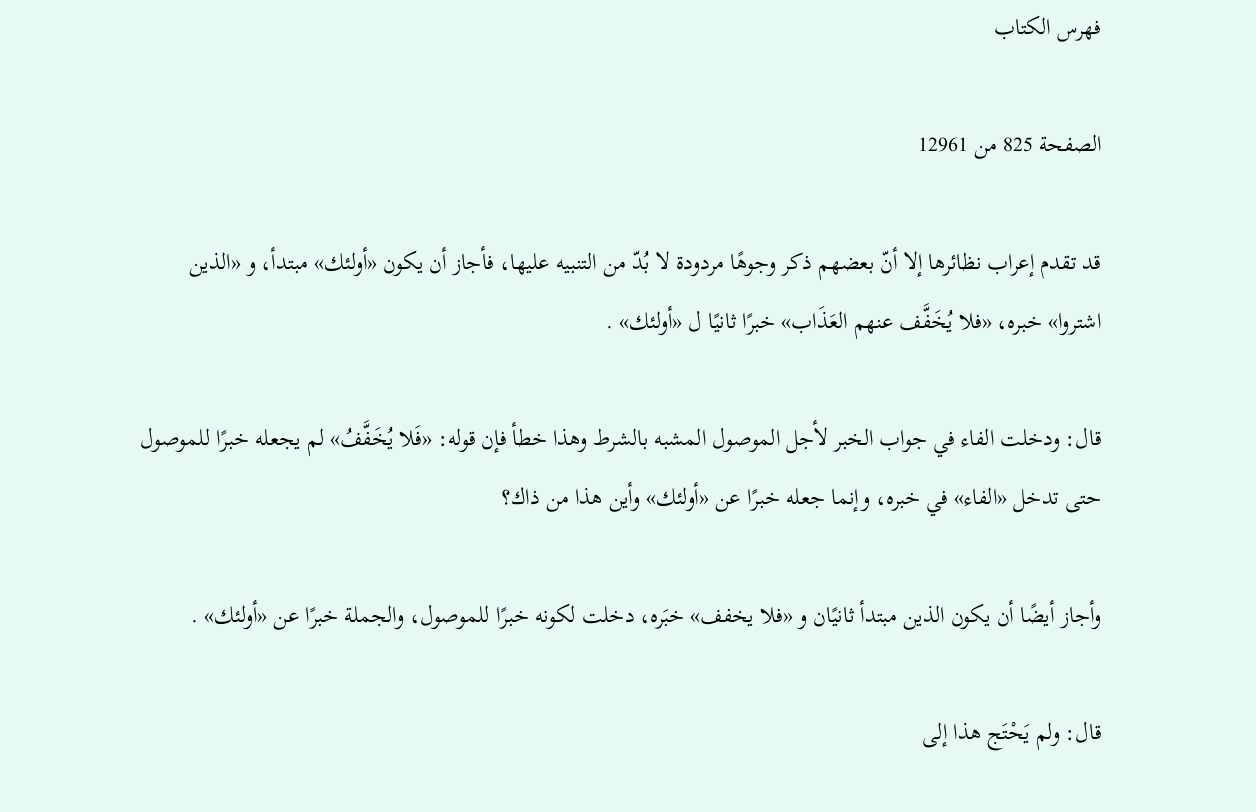فهرس الكتاب

الصفحة 825 من 12961

قد تقدم إعراب نظائرها إلا أنّ بعضهم ذكر وجوهًا مردودة لا بُدّ من التنبيه عليها، فأجاز أن يكون «أولئك» مبتدأ، و «الذين اشتروا» خبره، «فلا يُخَفَّف عنهم العَذَاب» خبرًا ثانيًا ل «أولئك» .

قال: ودخلت الفاء في جواب الخبر لأجل الموصول المشبه بالشرط وهذا خطأ فإن قوله: «فَلا يُخَفَّفُ» لم يجعله خبرًا للموصول حتى تدخل «الفاء» في خبره، وإنما جعله خبرًا عن «أولئك» وأين هذا من ذاك؟

وأجاز أيضًا أن يكون الذين مبتدأ ثانيًان و «فلا يخفف» خبَره، دخلت لكونه خبرًا للموصول، والجملة خبرًا عن «أولئك» .

قال: ولم يَحْتَج هذا إلى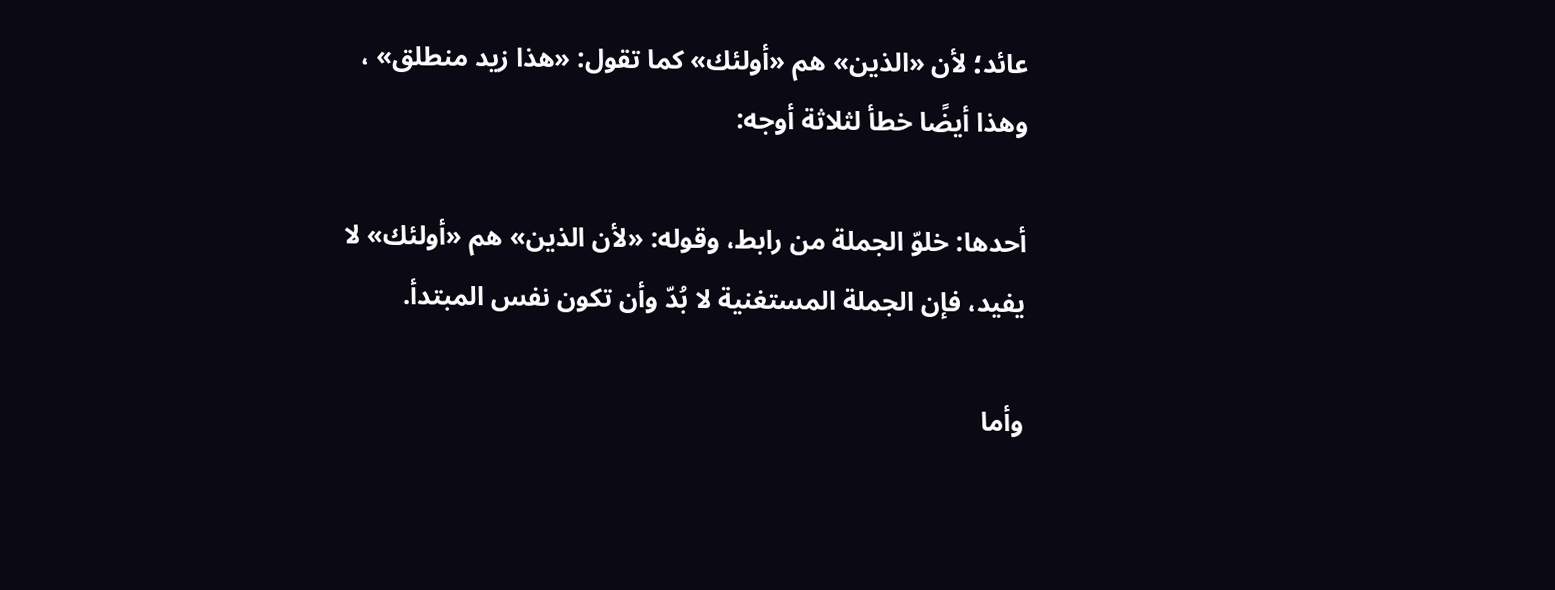عائد؛ لأن «الذين» هم «أولئك» كما تقول: «هذا زيد منطلق» ، وهذا أيضًا خطأ لثلاثة أوجه:

أحدها: خلوّ الجملة من رابط، وقوله: «لأن الذين» هم «أولئك» لا يفيد، فإن الجملة المستغنية لا بُدّ وأن تكون نفس المبتدأ.

وأما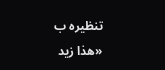تنظيره ب «هذا زيد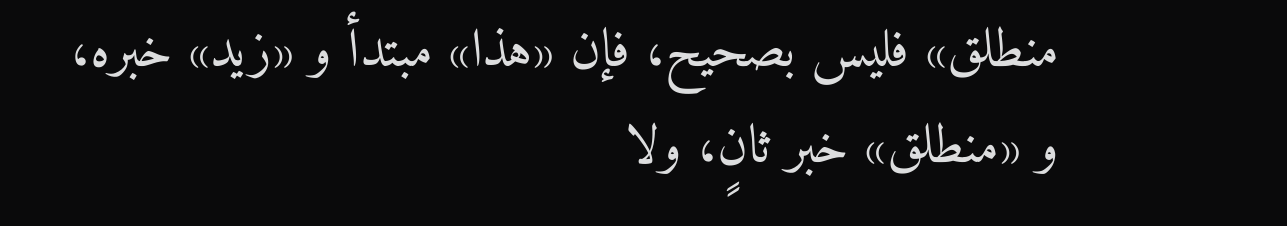منطلق» فليس بصحيح، فإن «هذا» مبتدأ و «زيد» خبره، و «منطلق» خبر ثانٍ، ولا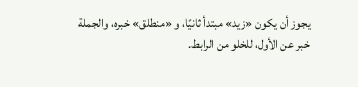يجوز أن يكون «زيد» مبتدأ ثانيًا، و «منطلق» خبره، والجملة خبر عن الأول، للخلو من الرابط.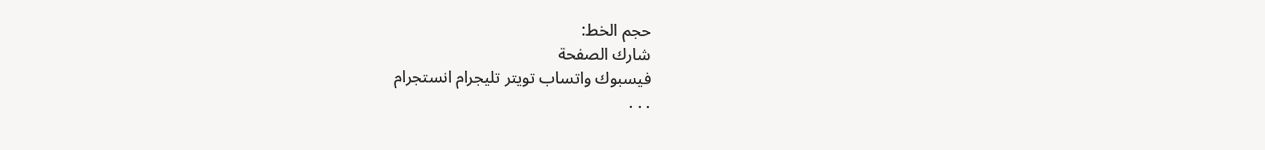حجم الخط:
شارك الصفحة
فيسبوك واتساب تويتر تليجرام انستجرام
. . .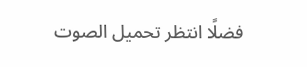فضلًا انتظر تحميل الصوت